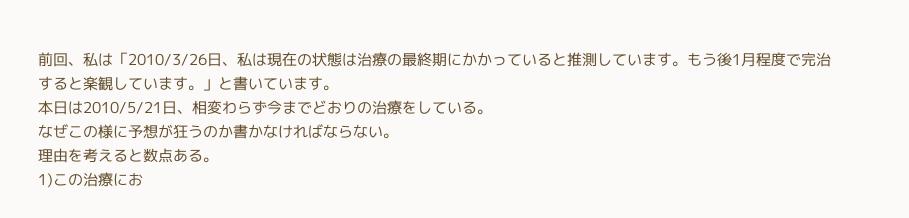前回、私は「2010/3/26日、私は現在の状態は治療の最終期にかかっていると推測しています。もう後1月程度で完治すると楽観しています。」と書いています。
本日は2010/5/21日、相変わらず今までどおりの治療をしている。
なぜこの様に予想が狂うのか書かなければならない。
理由を考えると数点ある。
1)この治療にお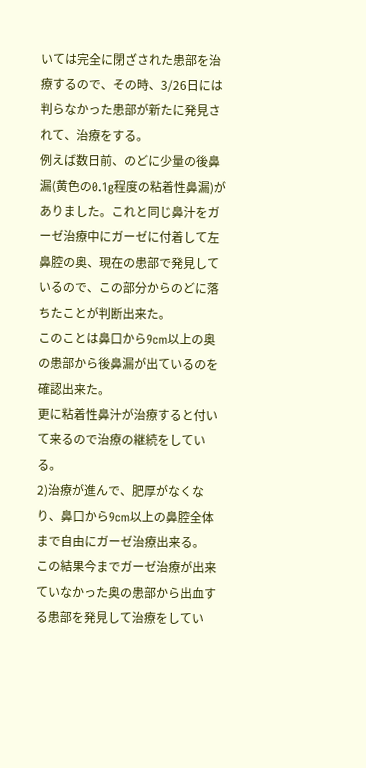いては完全に閉ざされた患部を治療するので、その時、3/26日には判らなかった患部が新たに発見されて、治療をする。
例えば数日前、のどに少量の後鼻漏(黄色の0.1g程度の粘着性鼻漏)がありました。これと同じ鼻汁をガーゼ治療中にガーゼに付着して左鼻腔の奥、現在の患部で発見しているので、この部分からのどに落ちたことが判断出来た。
このことは鼻口から9cm以上の奥の患部から後鼻漏が出ているのを確認出来た。
更に粘着性鼻汁が治療すると付いて来るので治療の継続をしている。
2)治療が進んで、肥厚がなくなり、鼻口から9cm以上の鼻腔全体まで自由にガーゼ治療出来る。
この結果今までガーゼ治療が出来ていなかった奥の患部から出血する患部を発見して治療をしてい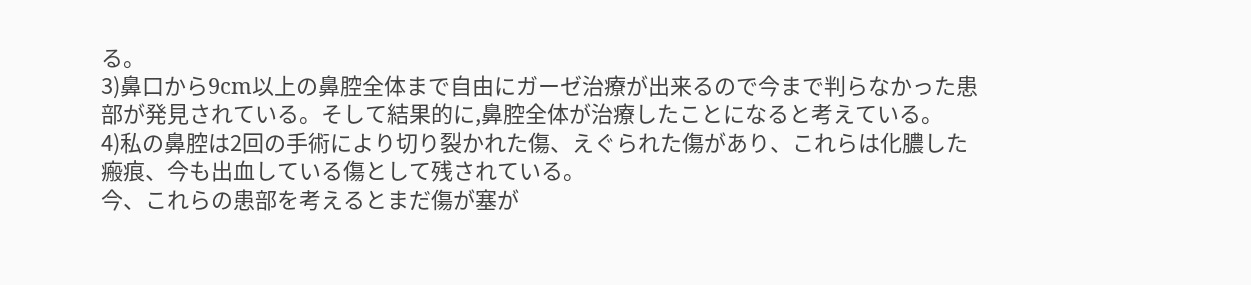る。
3)鼻口から9cm以上の鼻腔全体まで自由にガーゼ治療が出来るので今まで判らなかった患部が発見されている。そして結果的に,鼻腔全体が治療したことになると考えている。
4)私の鼻腔は2回の手術により切り裂かれた傷、えぐられた傷があり、これらは化膿した瘢痕、今も出血している傷として残されている。
今、これらの患部を考えるとまだ傷が塞が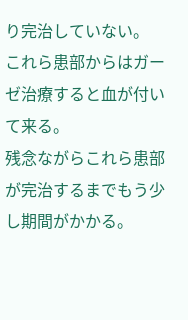り完治していない。
これら患部からはガーゼ治療すると血が付いて来る。
残念ながらこれら患部が完治するまでもう少し期間がかかる。